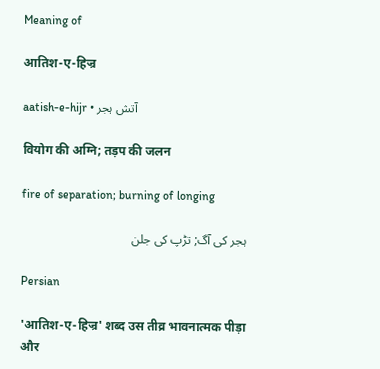Meaning of

आतिश-ए-हिज्र

aatish-e-hijr • آتش ہجر

वियोग की अग्नि; तड़प की जलन

fire of separation; burning of longing

ہجر کی آگ; تڑپ کی جلن

Persian

'आतिश-ए-हिज्र' शब्द उस तीव्र भावनात्मक पीड़ा और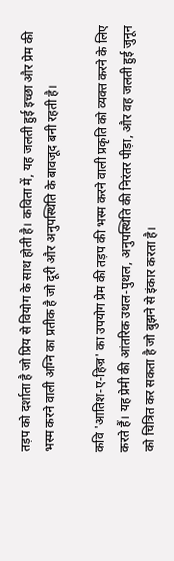तड़प को दर्शाता है जो प्रिय से वियोग के साथ होती है। कविता में, यह जलती हुई इच्छा और प्रेम की भस्म करने वाली अग्नि का प्रतीक है जो दूरी और अनुपस्थिति के बावजूद बनी रहती है।

कवि 'आतिश-ए-हिज्र' का उपयोग प्रेम की तड़प की भस्म करने वाली प्रकृति को व्यक्त करने के लिए करते हैं। यह प्रेमी की आंतरिक उथल-पुथल, अनुपस्थिति की निरंतर पीड़ा, और वह जलती हुई जुनून को चित्रित कर सकता है जो बुझने से इंकार करता है।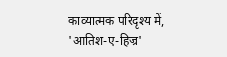काव्यात्मक परिदृश्य में, 'आतिश-ए-हिज्र'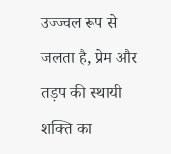उज्ज्वल रूप से जलता है, प्रेम और तड़प की स्थायी शक्ति का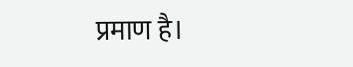प्रमाण है।